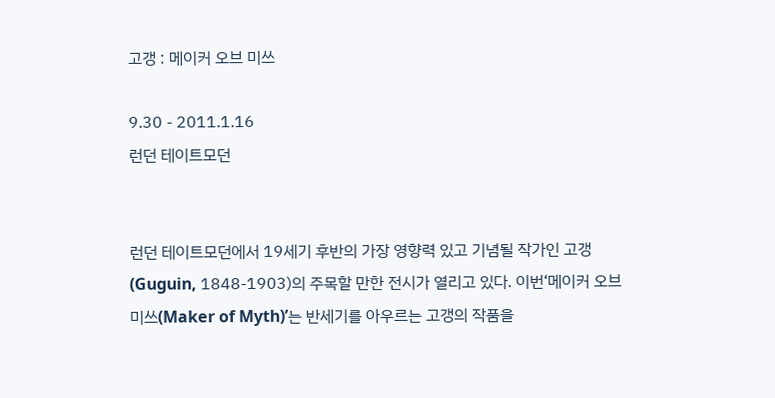고갱 : 메이커 오브 미쓰

9.30 - 2011.1.16
런던 테이트모던


런던 테이트모던에서 19세기 후반의 가장 영향력 있고 기념될 작가인 고갱(Guguin, 1848-1903)의 주목할 만한 전시가 열리고 있다. 이번‘메이커 오브 미쓰(Maker of Myth)’는 반세기를 아우르는 고갱의 작품을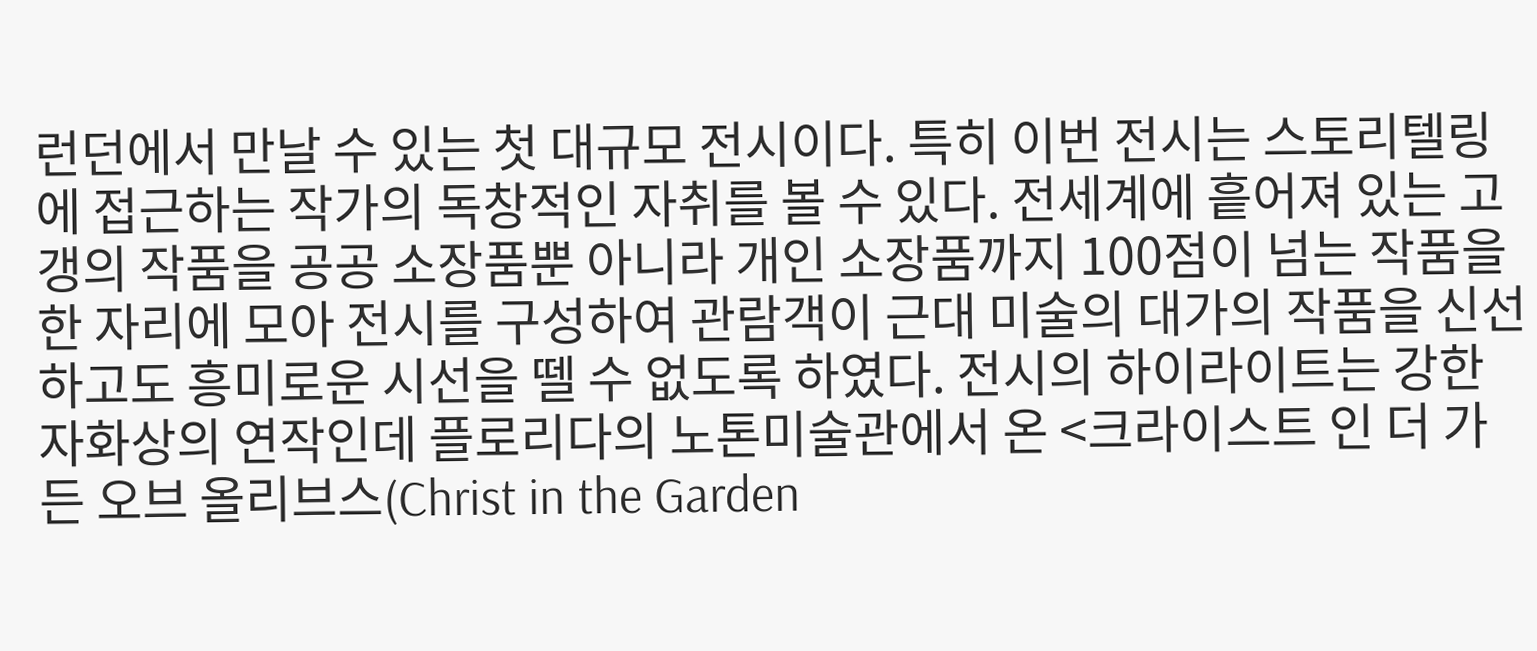런던에서 만날 수 있는 첫 대규모 전시이다. 특히 이번 전시는 스토리텔링에 접근하는 작가의 독창적인 자취를 볼 수 있다. 전세계에 흩어져 있는 고갱의 작품을 공공 소장품뿐 아니라 개인 소장품까지 100점이 넘는 작품을 한 자리에 모아 전시를 구성하여 관람객이 근대 미술의 대가의 작품을 신선하고도 흥미로운 시선을 뗄 수 없도록 하였다. 전시의 하이라이트는 강한 자화상의 연작인데 플로리다의 노톤미술관에서 온 <크라이스트 인 더 가든 오브 올리브스(Christ in the Garden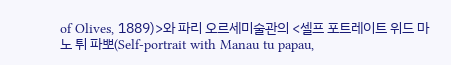of Olives, 1889)>와 파리 오르세미술관의 <셀프 포트레이트 위드 마노 튀 파뽀(Self-portrait with Manau tu papau,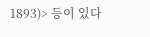1893)> 등이 있다